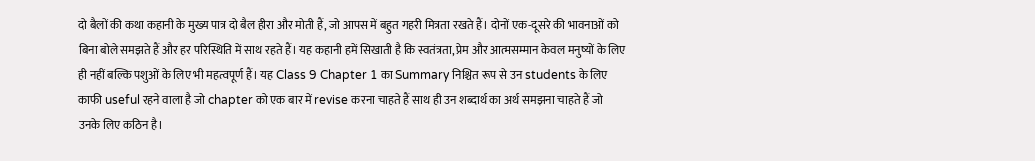दो बैलों की कथा कहानी के मुख्य पात्र दो बैल हीरा और मोती हैं, जो आपस में बहुत गहरी मित्रता रखते हैं। दोनों एक-दूसरे की भावनाओं को बिना बोले समझते हैं और हर परिस्थिति में साथ रहते हैं। यह कहानी हमें सिखाती है कि स्वतंत्रता, प्रेम और आत्मसम्मान केवल मनुष्यों के लिए ही नहीं बल्कि पशुओं के लिए भी महत्वपूर्ण हैं। यह Class 9 Chapter 1 का Summary निश्चित रूप से उन students के लिए काफी useful रहने वाला है जो chapter को एक बार में revise करना चाहते हैं साथ ही उन शब्दार्थ का अर्थ समझना चाहते हैं जो उनके लिए कठिन है।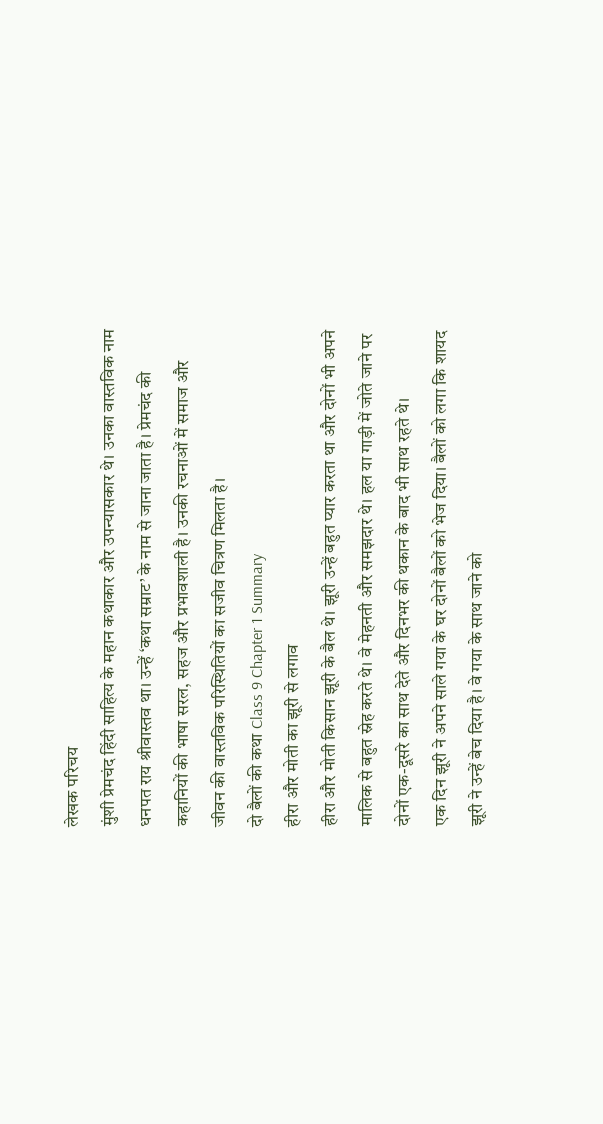लेखक परिचय
मुंशी प्रेमचंद हिंदी साहित्य के महान कथाकार और उपन्यासकार थे। उनका वास्तविक नाम धनपत राय श्रीवास्तव था। उन्हें ‘कथा सम्राट’ के नाम से जाना जाता है। प्रेमचंद की कहानियों की भाषा सरल, सहज और प्रभावशाली है। उनकी रचनाओं में समाज और जीवन की वास्तविक परिस्थितियों का सजीव चित्रण मिलता है।
दो बैलों की कथा Class 9 Chapter 1 Summary
हीरा और मोती का झूरी से लगाव
हीरा और मोती किसान झूरी के बैल थे। झूरी उन्हें बहुत प्यार करता था और दोनों भी अपने मालिक से बहुत स्नेह करते थे। वे मेहनती और समझदार थे। हल या गाड़ी में जोते जाने पर दोनों एक-दूसरे का साथ देते और दिनभर की थकान के बाद भी साथ रहते थे।
एक दिन झूरी ने अपने साले गया के घर दोनों बैलों को भेज दिया। बैलों को लगा कि शायद झूरी ने उन्हें बेच दिया है। वे गया के साथ जाने को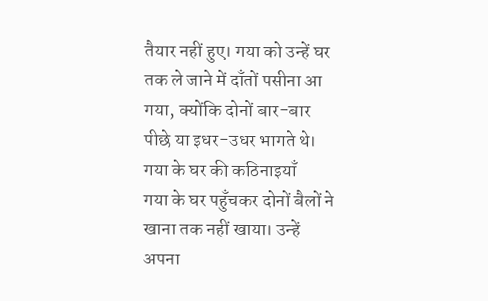तैयार नहीं हुए। गया को उन्हें घर तक ले जाने में दाँतों पसीना आ गया, क्योंकि दोनों बार-बार पीछे या इधर-उधर भागते थे।
गया के घर की कठिनाइयाँ
गया के घर पहुँचकर दोनों बैलों ने खाना तक नहीं खाया। उन्हें अपना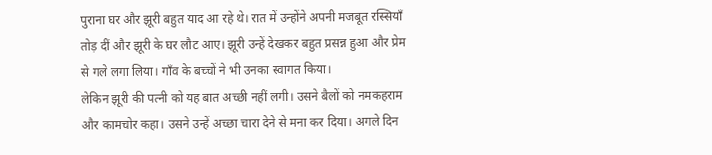पुराना घर और झूरी बहुत याद आ रहे थे। रात में उन्होंने अपनी मजबूत रस्सियाँ तोड़ दीं और झूरी के घर लौट आए। झूरी उन्हें देखकर बहुत प्रसन्न हुआ और प्रेम से गले लगा लिया। गाँव के बच्चों ने भी उनका स्वागत किया।
लेकिन झूरी की पत्नी को यह बात अच्छी नहीं लगी। उसने बैलों को नमकहराम और कामचोर कहा। उसने उन्हें अच्छा चारा देने से मना कर दिया। अगले दिन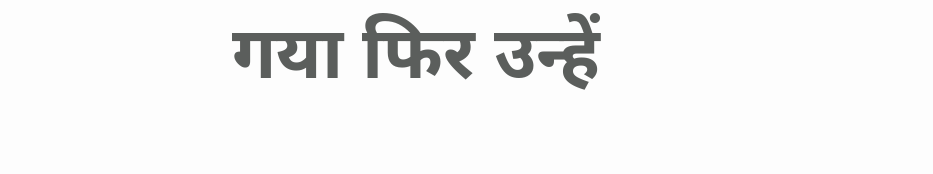गया फिर उन्हें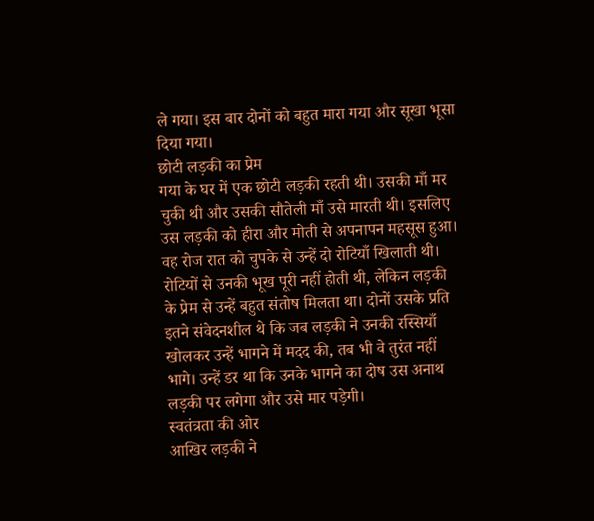ले गया। इस बार दोनों को बहुत मारा गया और सूखा भूसा दिया गया।
छोटी लड़की का प्रेम
गया के घर में एक छोटी लड़की रहती थी। उसकी माँ मर चुकी थी और उसकी सौतेली माँ उसे मारती थी। इसलिए उस लड़की को हीरा और मोती से अपनापन महसूस हुआ। वह रोज रात को चुपके से उन्हें दो रोटियाँ खिलाती थी।
रोटियों से उनकी भूख पूरी नहीं होती थी, लेकिन लड़की के प्रेम से उन्हें बहुत संतोष मिलता था। दोनों उसके प्रति इतने संवेदनशील थे कि जब लड़की ने उनकी रस्सियाँ खोलकर उन्हें भागने में मदद की, तब भी वे तुरंत नहीं भागे। उन्हें डर था कि उनके भागने का दोष उस अनाथ लड़की पर लगेगा और उसे मार पड़ेगी।
स्वतंत्रता की ओर
आखिर लड़की ने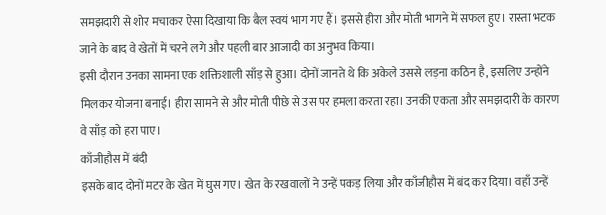समझदारी से शोर मचाकर ऐसा दिखाया कि बैल स्वयं भाग गए हैं। इससे हीरा और मोती भागने में सफल हुए। रास्ता भटक जाने के बाद वे खेतों में चरने लगे और पहली बार आजादी का अनुभव किया।
इसी दौरान उनका सामना एक शक्तिशाली साँड़ से हुआ। दोनों जानते थे कि अकेले उससे लड़ना कठिन है, इसलिए उन्होंने मिलकर योजना बनाई। हीरा सामने से और मोती पीछे से उस पर हमला करता रहा। उनकी एकता और समझदारी के कारण वे साँड़ को हरा पाए।
काँजीहौस में बंदी
इसके बाद दोनों मटर के खेत में घुस गए। खेत के रखवालों ने उन्हें पकड़ लिया और काँजीहौस में बंद कर दिया। वहाँ उन्हें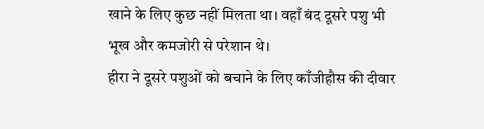खाने के लिए कुछ नहीं मिलता था। वहाँ बंद दूसरे पशु भी भूख और कमजोरी से परेशान थे।
हीरा ने दूसरे पशुओं को बचाने के लिए काँजीहौस की दीवार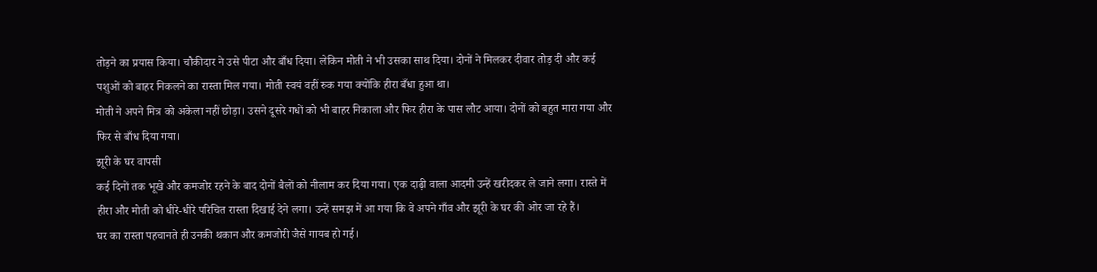तोड़ने का प्रयास किया। चौकीदार ने उसे पीटा और बाँध दिया। लेकिन मोती ने भी उसका साथ दिया। दोनों ने मिलकर दीवार तोड़ दी और कई पशुओं को बाहर निकलने का रास्ता मिल गया। मोती स्वयं वहीं रुक गया क्योंकि हीरा बँधा हुआ था।
मोती ने अपने मित्र को अकेला नहीं छोड़ा। उसने दूसरे गधों को भी बाहर निकाला और फिर हीरा के पास लौट आया। दोनों को बहुत मारा गया और फिर से बाँध दिया गया।
झूरी के घर वापसी
कई दिनों तक भूखे और कमजोर रहने के बाद दोनों बैलों को नीलाम कर दिया गया। एक दाढ़ी वाला आदमी उन्हें खरीदकर ले जाने लगा। रास्ते में हीरा और मोती को धीरे-धीरे परिचित रास्ता दिखाई देने लगा। उन्हें समझ में आ गया कि वे अपने गाँव और झूरी के घर की ओर जा रहे हैं।
घर का रास्ता पहचानते ही उनकी थकान और कमजोरी जैसे गायब हो गई।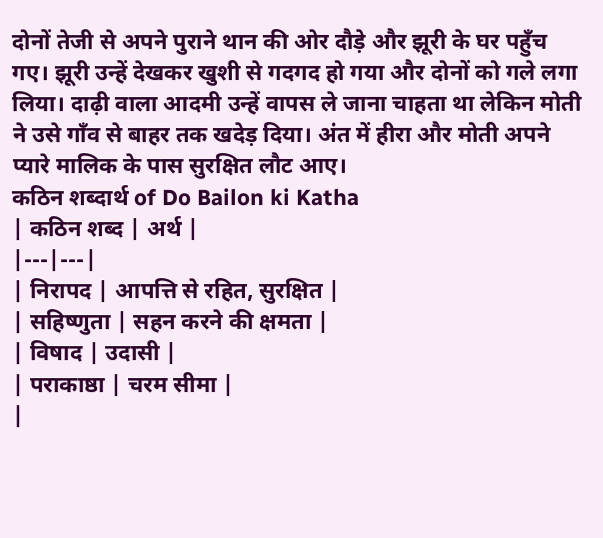दोनों तेजी से अपने पुराने थान की ओर दौड़े और झूरी के घर पहुँच गए। झूरी उन्हें देखकर खुशी से गदगद हो गया और दोनों को गले लगा लिया। दाढ़ी वाला आदमी उन्हें वापस ले जाना चाहता था लेकिन मोती ने उसे गाँव से बाहर तक खदेड़ दिया। अंत में हीरा और मोती अपने प्यारे मालिक के पास सुरक्षित लौट आए।
कठिन शब्दार्थ of Do Bailon ki Katha
| कठिन शब्द | अर्थ |
|---|---|
| निरापद | आपत्ति से रहित, सुरक्षित |
| सहिष्णुता | सहन करने की क्षमता |
| विषाद | उदासी |
| पराकाष्ठा | चरम सीमा |
|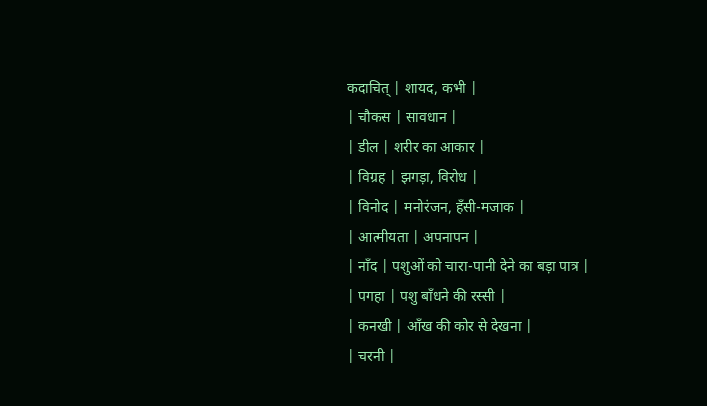कदाचित् | शायद, कभी |
| चौकस | सावधान |
| डील | शरीर का आकार |
| विग्रह | झगड़ा, विरोध |
| विनोद | मनोरंजन, हँसी-मजाक |
| आत्मीयता | अपनापन |
| नाँद | पशुओं को चारा-पानी देने का बड़ा पात्र |
| पगहा | पशु बाँधने की रस्सी |
| कनखी | आँख की कोर से देखना |
| चरनी |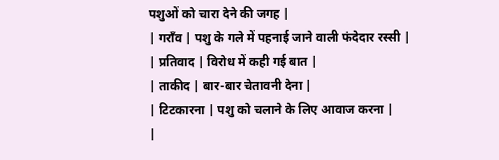पशुओं को चारा देने की जगह |
| गराँव | पशु के गले में पहनाई जाने वाली फंदेदार रस्सी |
| प्रतिवाद | विरोध में कही गई बात |
| ताकीद | बार-बार चेतावनी देना |
| टिटकारना | पशु को चलाने के लिए आवाज करना |
|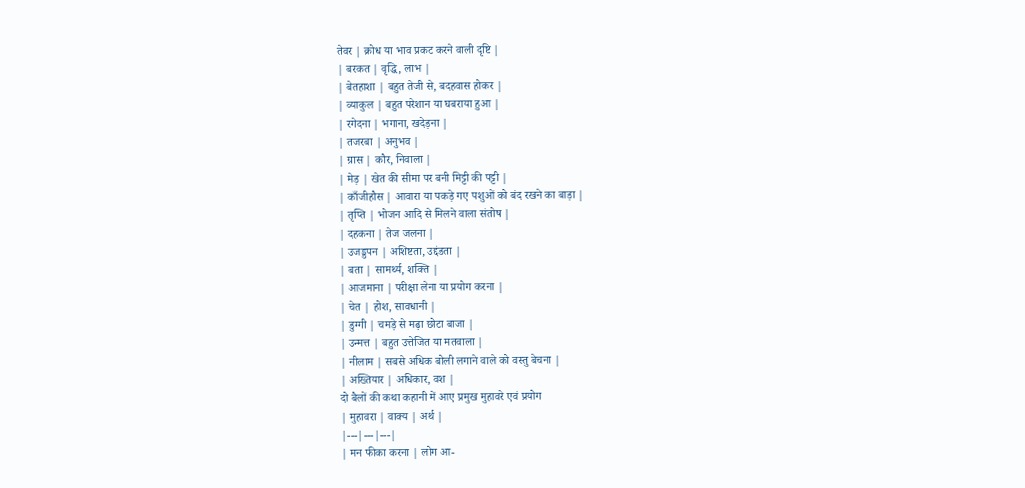तेवर | क्रोध या भाव प्रकट करने वाली दृष्टि |
| बरकत | वृद्धि, लाभ |
| बेतहाशा | बहुत तेजी से, बदहवास होकर |
| व्याकुल | बहुत परेशान या घबराया हुआ |
| रगेदना | भगाना, खदेड़ना |
| तजरबा | अनुभव |
| ग्रास | कौर, निवाला |
| मेड़ | खेत की सीमा पर बनी मिट्टी की पट्टी |
| काँजीहौस | आवारा या पकड़े गए पशुओं को बंद रखने का बाड़ा |
| तृप्ति | भोजन आदि से मिलने वाला संतोष |
| दहकना | तेज जलना |
| उजड्डपन | अशिष्टता, उद्दंडता |
| बता | सामर्थ्य, शक्ति |
| आजमाना | परीक्षा लेना या प्रयोग करना |
| चेत | होश, सावधानी |
| डुग्गी | चमड़े से मढ़ा छोटा बाजा |
| उन्मत्त | बहुत उत्तेजित या मतवाला |
| नीलाम | सबसे अधिक बोली लगाने वाले को वस्तु बेचना |
| अख्तियार | अधिकार, वश |
दो बैलों की कथा कहानी में आए प्रमुख मुहावरे एवं प्रयोग
| मुहावरा | वाक्य | अर्थ |
|---|---|---|
| मन फीका करना | लोग आ-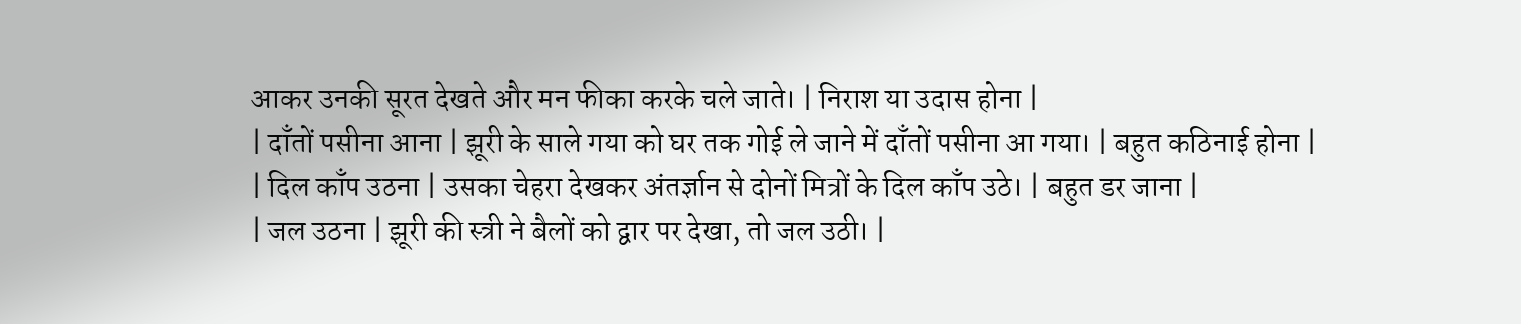आकर उनकी सूरत देखते और मन फीका करके चले जाते। | निराश या उदास होना |
| दाँतों पसीना आना | झूरी के साले गया को घर तक गोई ले जाने में दाँतों पसीना आ गया। | बहुत कठिनाई होना |
| दिल काँप उठना | उसका चेहरा देखकर अंतर्ज्ञान से दोनों मित्रों के दिल काँप उठे। | बहुत डर जाना |
| जल उठना | झूरी की स्त्री ने बैलों को द्वार पर देखा, तो जल उठी। |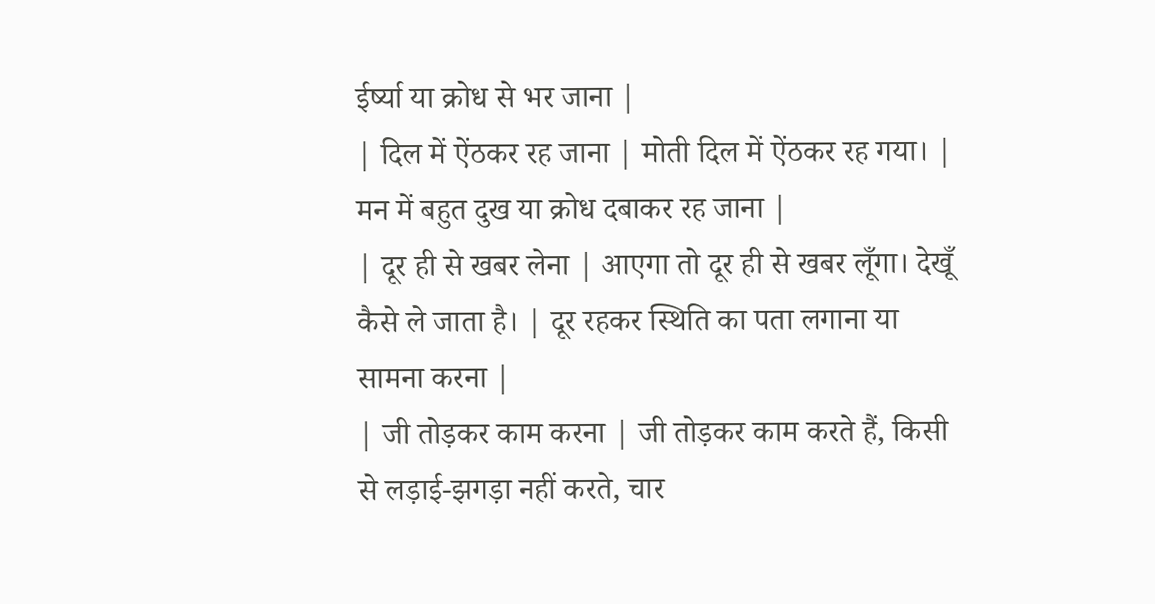ईर्ष्या या क्रोध से भर जाना |
| दिल में ऐंठकर रह जाना | मोती दिल में ऐंठकर रह गया। | मन में बहुत दुख या क्रोध दबाकर रह जाना |
| दूर ही से खबर लेना | आएगा तो दूर ही से खबर लूँगा। देखूँ कैसे ले जाता है। | दूर रहकर स्थिति का पता लगाना या सामना करना |
| जी तोड़कर काम करना | जी तोड़कर काम करते हैं, किसी से लड़ाई-झगड़ा नहीं करते, चार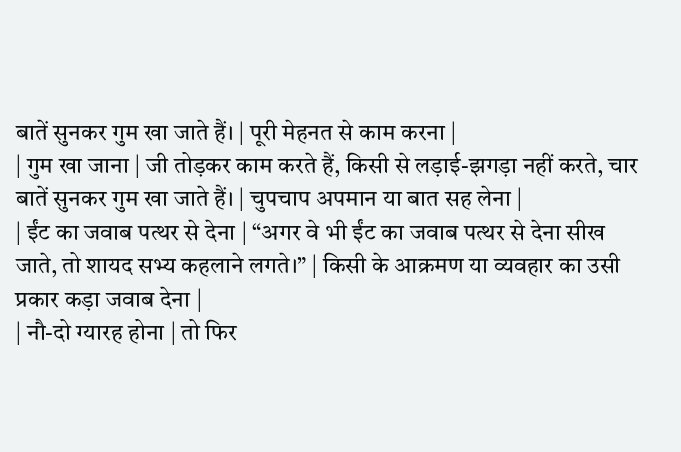बातें सुनकर गुम खा जाते हैं। | पूरी मेहनत से काम करना |
| गुम खा जाना | जी तोड़कर काम करते हैं, किसी से लड़ाई-झगड़ा नहीं करते, चार बातें सुनकर गुम खा जाते हैं। | चुपचाप अपमान या बात सह लेना |
| ईंट का जवाब पत्थर से देना | “अगर वे भी ईंट का जवाब पत्थर से देना सीख जाते, तो शायद सभ्य कहलाने लगते।” | किसी के आक्रमण या व्यवहार का उसी प्रकार कड़ा जवाब देना |
| नौ-दो ग्यारह होना | तो फिर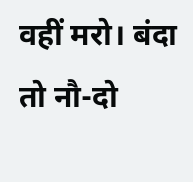वहीं मरो। बंदा तो नौ-दो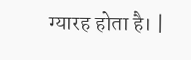ग्यारह होता है। |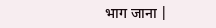भाग जाना |